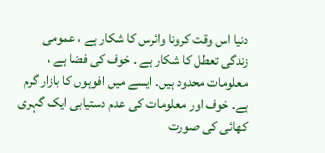دنیا اس وقت کرونا وائرس کا شکار ہے ، عمومی زندگی تعطل کا شکار ہے ۔ خوف کی فضا ہے ، معلومات محدود ہیں۔ ایسے میں افوہوں کا بازار گرم ہے۔ خوف اور معلومات کی عدم دستیابی ایک گہری کھائی کی صورت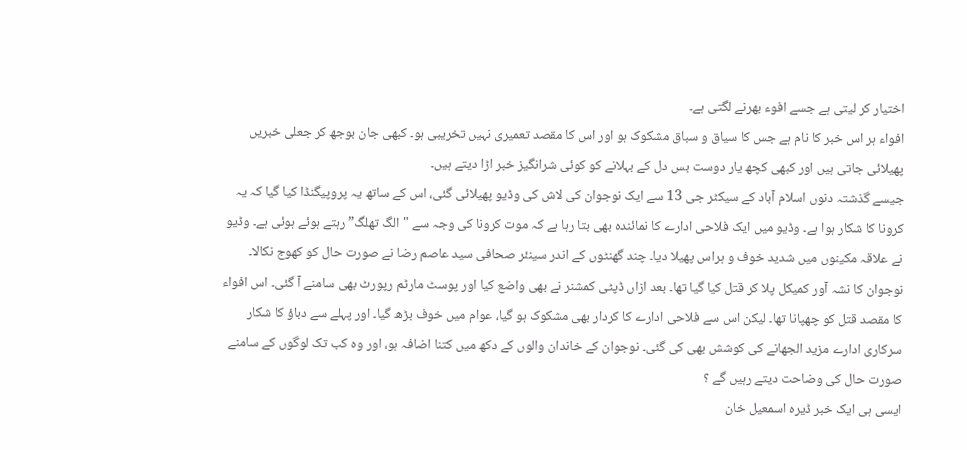اختیار کر لیتی ہے جسے افوء بھرنے لگتی ہے۔
افواء ہر اس خبر کا نام ہے جس کا سیاق و سباق مشکوک ہو اور اس کا مقصد تعمیری نہیں تخریبی ہو۔ کبھی جان بوجھ کر جعلی خبریں پھیلائی جاتی ہیں اور کبھی کچھ یار دوست بس دل کے بہلانے کو کوئی شرانگیز خبر اڑا دیتے ہیں۔
جیسے گذشتہ دنوں اسلام آباد کے سیکٹر جی 13 سے ایک نوجوان کی لاش کی وڈیو پھیلائی گئی، اس کے ساتھ یہ پروپیگنڈا کیا گیا کہ یہ کرونا کا شکار ہوا ہے۔ وڈیو میں ایک فلاحی ادارے کا نمائندہ بھی بتا رہا ہے کہ موت کرونا کی وجہ سے "الگ تھلگ” رہتے ہوئے ہوئی ہے۔ وڈیو نے علاقہ مکینوں میں شدید خوف و ہراس پھیلا دیا۔ چند گھنٹوں کے اندر سینئر صحافی سید عاصم رضا نے صورت حال کو کھوج نکالا۔ نوجوان کا نشہ آور کمیکل پلا کر قتل کیا گیا تھا۔ بعد ازاں ڈپٹی کمشنر نے بھی واضع کیا اور پوسٹ مارٹم رپورٹ بھی سامنے آ گئی۔ اس افواء کا مقصد قتل کو چھپانا تھا۔ لیکن اس سے فلاحی ادارے کا کردار بھی مشکوک ہو گیا، عوام میں خوف بڑھ گیا۔ اور پہلے سے دباؤ کا شکار سرکاری ادارے مزید الجھانے کی کوشش بھی کی گئی۔ نوجوان کے خاندان والوں کے دکھ میں کتنا اضافہ ہو، اور وہ کب تک لوگوں کے سامنے صورت حال کی وضاحت دیتے رہیں گے ؟
ایسی ہی ایک خبر ڈیرہ اسمعیل خان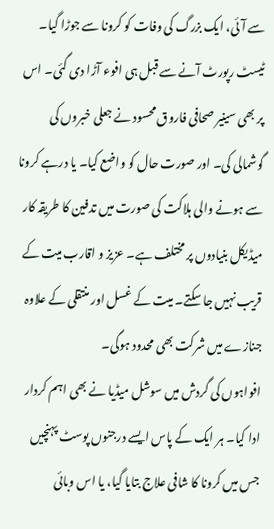سے آئی، ایک بزرگ کی وفات کو کرونا سے جوڑا گیا۔ ٹیسٹ رپورٹ آنے سے قبل ہی افوء آڑا دی گئی۔ اس پر بھی سینیر صحافی فاروق محسود نے جعلی خبروں کی گوشمالی کی۔ اور صورت حال کو واضع کیا۔ یا درہے کرونا سے ہونے والی ہلاکت کی صورت میں تدفین کا طریقہ کار میڈیکل بنیادوں پر مختلف ہے۔ عزیز و اقارب میت کے قریب نہیں جا سکتے۔ میت کے غسل اور منتقلی کے علاوہ جنازے میں شرکت بھی محدود ہوگی۔
افواہوں کی گردش میں سوشل میڈیا نے بھی اہم کردار ادا کیا۔ ہر ایک کے پاس ایسے درجنوں پوسٹ پہنچیں جس میں کرونا کا شافی علاج بتایا گیا، یا اس وبائی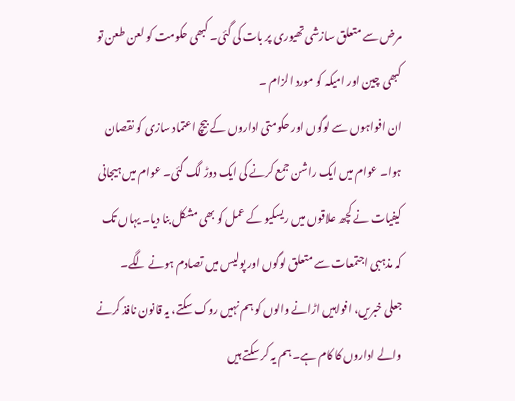مرض سے متعلق سازشی تھیوری پر بات کی گئی۔ کبھی حکومت کو لعن طعن تو کبھی چین اور امیکہ کو مورد الزام ۔
ان افواہوں سے لوگوں اور حکومتی اداروں کے بیچ اعتماد سازی کو نقصان ہوا۔ عوام میں ایک راشن جمع کرنے کی ایک دوڑ لگ گئی۔ عوام میں ہیجانی کیفیات نے کچھ علاقوں میں ریسکیو کے عمل کو بھی مشکل بنا دیا۔ یہاں تک کہ مذہبی اجتمعات سے متعلق لوگوں اور پولیس میں تصادم ہونے لگے۔
جعلی خبریں، افواہیں اڑانے والوں کو ہم نہیں روک سکتے، یہ قانون نافذ کرنے والے اداروں کا کام ہے۔ ہم یہ کر سکتے ہیں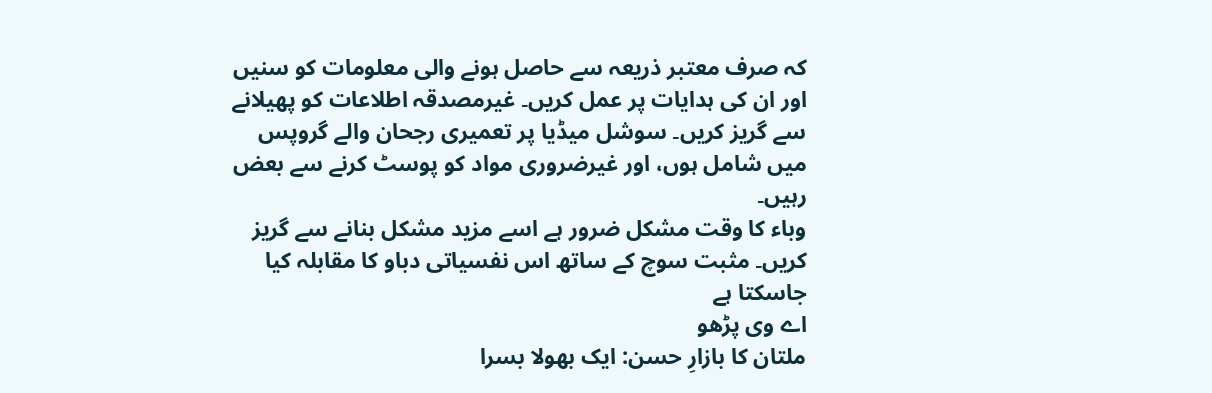کہ صرف معتبر ذریعہ سے حاصل ہونے والی معلومات کو سنیں اور ان کی ہدایات پر عمل کریں۔ غیرمصدقہ اطلاعات کو پھیلانے سے گریز کریں۔ سوشل میڈیا پر تعمیری رجحان والے گروپس میں شامل ہوں، اور غیرضروری مواد کو پوسٹ کرنے سے بعض رہیں۔
وباء کا وقت مشکل ضرور ہے اسے مزید مشکل بنانے سے گریز کریں۔ مثبت سوچ کے ساتھ اس نفسیاتی دباو کا مقابلہ کیا جاسکتا ہے
اے وی پڑھو
ملتان کا بازارِ حسن: ایک بھولا بسرا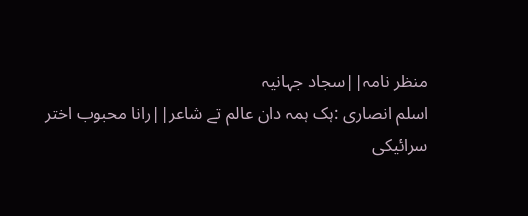منظر نامہ||سجاد جہانیہ
اسلم انصاری :ہک ہمہ دان عالم تے شاعر||رانا محبوب اختر
سرائیکی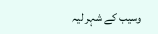وسیب کے شہر لیہ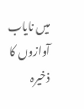میں نایاب آوازوں کا ذخیرہ